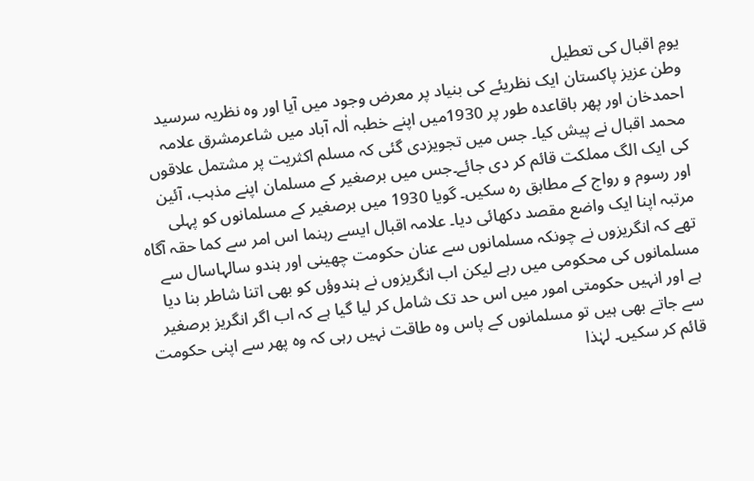یومِ اقبال کی تعطیل
وطن عزیز پاکستان ایک نظریئے کی بنیاد پر معرض وجود میں آیا اور وہ نظریہ سرسید احمدخان اور پھر باقاعدہ طور پر 1930میں اپنے خطبہ اٰلہ آباد میں شاعرمشرق علامہ محمد اقبال نے پیش کیا۔ جس میں تجویزدی گئی کہ مسلم اکثریت پر مشتمل علاقوں کی ایک الگ مملکت قائم کر دی جائے۔جس میں برصغیر کے مسلمان اپنے مذہب، آئین اور رسوم و رواج کے مطابق رہ سکیں۔ گویا 1930 میں برصغیر کے مسلمانوں کو پہلی مرتبہ اپنا ایک واضع مقصد دکھائی دیا۔ علامہ اقبال ایسے رہنما اس امر سے کما حقہ آگاہ تھے کہ انگریزوں نے چونکہ مسلمانوں سے عنان حکومت چھینی اور ہندو سالہاسال سے مسلمانوں کی محکومی میں رہے لیکن اب انگریزوں نے ہندوؤں کو بھی اتنا شاطر بنا دیا ہے اور انہیں حکومتی امور میں اس حد تک شامل کر لیا گیا ہے کہ اب اگر انگریز برصغیر سے جاتے بھی ہیں تو مسلمانوں کے پاس وہ طاقت نہیں رہی کہ وہ پھر سے اپنی حکومت قائم کر سکیں۔ لہٰذا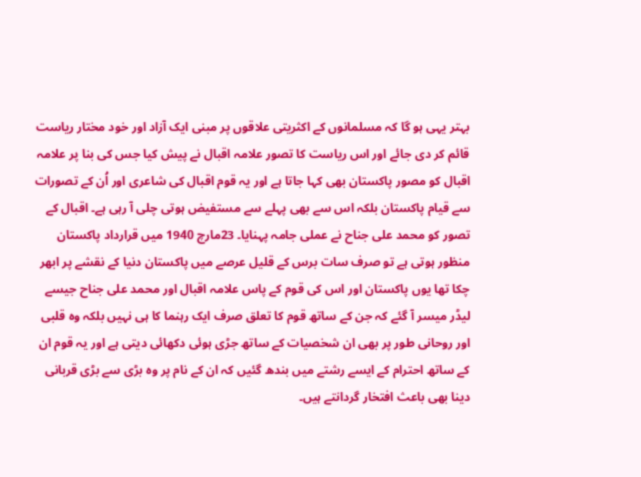بہتر یہی ہو گا کہ مسلمانوں کے اکثریتی علاقوں پر مبنی ایک آزاد اور خود مختار ریاست قائم کر دی جائے اور اس ریاست کا تصور علامہ اقبال نے پیش کیا جس کی بنا پر علامہ اقبال کو مصور پاکستان بھی کہا جاتا ہے اور یہ قوم اقبال کی شاعری اور اُن کے تصورات سے قیام پاکستان بلکہ اس سے بھی پہلے سے مستفیض ہوتی چلی آ رہی ہے۔ اقبال کے تصور کو محمد علی جناح نے عملی جامہ پہنایا۔ 23مارچ 1940 میں قرارداد پاکستان منظور ہوتی ہے تو صرف سات برس کے قلیل عرصے میں پاکستان دنیا کے نقشے پر ابھر چکا تھا یوں پاکستان اور اس کی قوم کے پاس علامہ اقبال اور محمد علی جناح جیسے لیڈر میسر آ گئے کہ جن کے ساتھ قوم کا تعلق صرف ایک رہنما کا ہی نہیں بلکہ وہ قلبی اور روحانی طور پر بھی ان شخصیات کے ساتھ جڑی ہوئی دکھائی دیتی ہے اور یہ قوم ان کے ساتھ احترام کے ایسے رشتے میں بندھ گئیں کہ ان کے نام پر وہ بڑی سے بڑی قربانی دینا بھی باعث افتخار گردانتے ہیں۔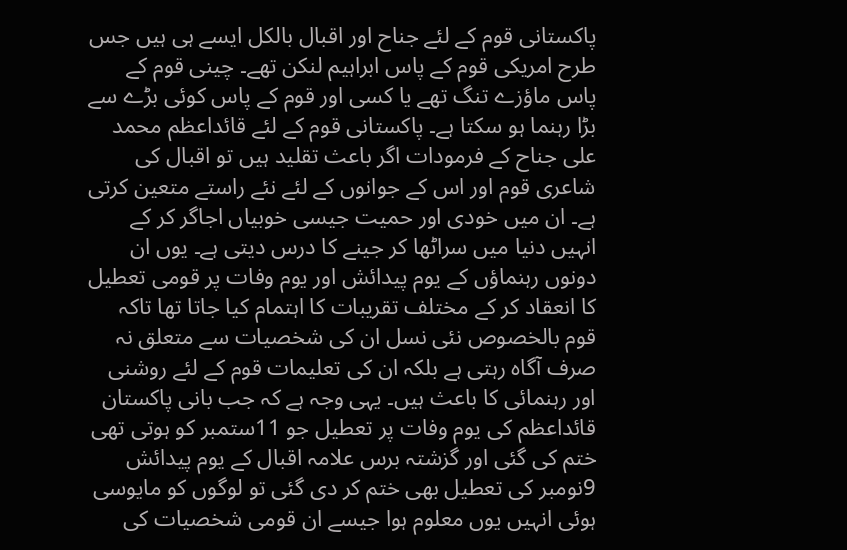پاکستانی قوم کے لئے جناح اور اقبال بالکل ایسے ہی ہیں جس طرح امریکی قوم کے پاس ابراہیم لنکن تھے۔ چینی قوم کے پاس ماؤزے تنگ تھے یا کسی اور قوم کے پاس کوئی بڑے سے بڑا رہنما ہو سکتا ہے۔ پاکستانی قوم کے لئے قائداعظم محمد علی جناح کے فرمودات اگر باعث تقلید ہیں تو اقبال کی شاعری قوم اور اس کے جوانوں کے لئے نئے راستے متعین کرتی ہے۔ ان میں خودی اور حمیت جیسی خوبیاں اجاگر کر کے انہیں دنیا میں سراٹھا کر جینے کا درس دیتی ہے۔ یوں ان دونوں رہنماؤں کے یوم پیدائش اور یوم وفات پر قومی تعطیل کا انعقاد کر کے مختلف تقریبات کا اہتمام کیا جاتا تھا تاکہ قوم بالخصوص نئی نسل ان کی شخصیات سے متعلق نہ صرف آگاہ رہتی ہے بلکہ ان کی تعلیمات قوم کے لئے روشنی اور رہنمائی کا باعث ہیں۔ یہی وجہ ہے کہ جب بانی پاکستان قائداعظم کی یوم وفات پر تعطیل جو 11ستمبر کو ہوتی تھی ختم کی گئی اور گزشتہ برس علامہ اقبال کے یوم پیدائش 9نومبر کی تعطیل بھی ختم کر دی گئی تو لوگوں کو مایوسی ہوئی انہیں یوں معلوم ہوا جیسے ان قومی شخصیات کی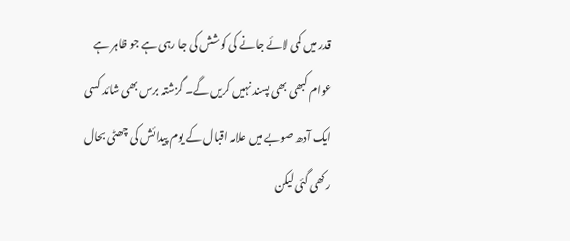قدر میں کمی لائے جانے کی کوشش کی جا رہی ہے جو ظاہر ہے عوام کبھی بھی پسند نہیں کریں گے۔ گزشتہ برس بھی شائد کسی ایک آدھ صوبے میں علامہ اقبال کے یوم پیدائش کی چھٹی بحال رکھی گئی لیکن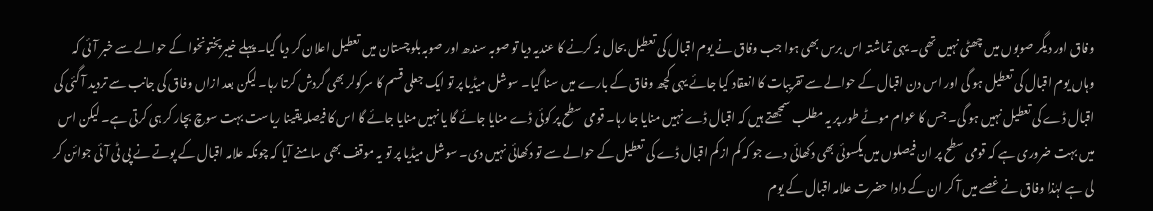وفاق اور دیگر صوبوں میں چھٹی نہیں تھی۔ یہی تماشتہ اس برس بھی ہوا جب وفاق نے یوم اقبال کی تعطیل بحال نہ کرنے کا عندیہ دیا تو صوبہ سندھ اور صوبہ بلوچستان میں تعطیل اعلان کر دیا گیا۔ پہلے خیبرپختونخوا کے حوالے سے خبر آئی کہ وہاں یوم اقبال کی تعطیل ہو گی اور اس دن اقبال کے حوالے سے تقریبات کا انعقاد کیا جائے یہی کچھ وفاق کے بارے میں سنا گیا۔ سوشل میڈیا پر تو ایک جعلی قسم کا سرکولر بھی گردش کرتا رہا۔ لیکن بعد ازاں وفاق کی جانب سے تردید آ گئی کی اقبال ڈے کی تعطیل نہیں ہو گی۔ جس کا عوام موٹے طور پر یہ مطلب سمجھتے ہیں کہ اقبال ڈے نہیں منایا جا رہا۔ قومی سطح پر کوئی ڈے منایا جائے گا یا نہیں منایا جائے گا اس کا فیصلہ یقینا ریاست بہت سوچ بچار کر ہی کرتی ہے۔ لیکن اس میں بہت ضروری ہے کہ قومی سطح پر ان فیصلوں میں یکسوئی بھی دکھائی دے جو کہ کم از کم اقبال ڈے کی تعطیل کے حوالے سے تو دکھائی نہیں دی۔ سوشل میڈیا پر تو یہ موقف بھی سامنے آیا کہ چونکہ علامہ اقبال کے پوتے نے پی ٹی آئی جوائن کر لی ہے لہٰذا وفاق نے غصے میں آ کر ان کے دادا حضرت علامہ اقبال کے یوم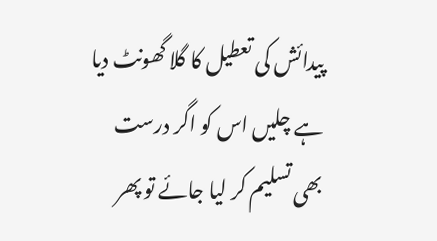پیدائش کی تعطیل کا گلا گھونٹ دیا ہے چلیں اس کو اگر درست بھی تسلیم کر لیا جائے تو پھر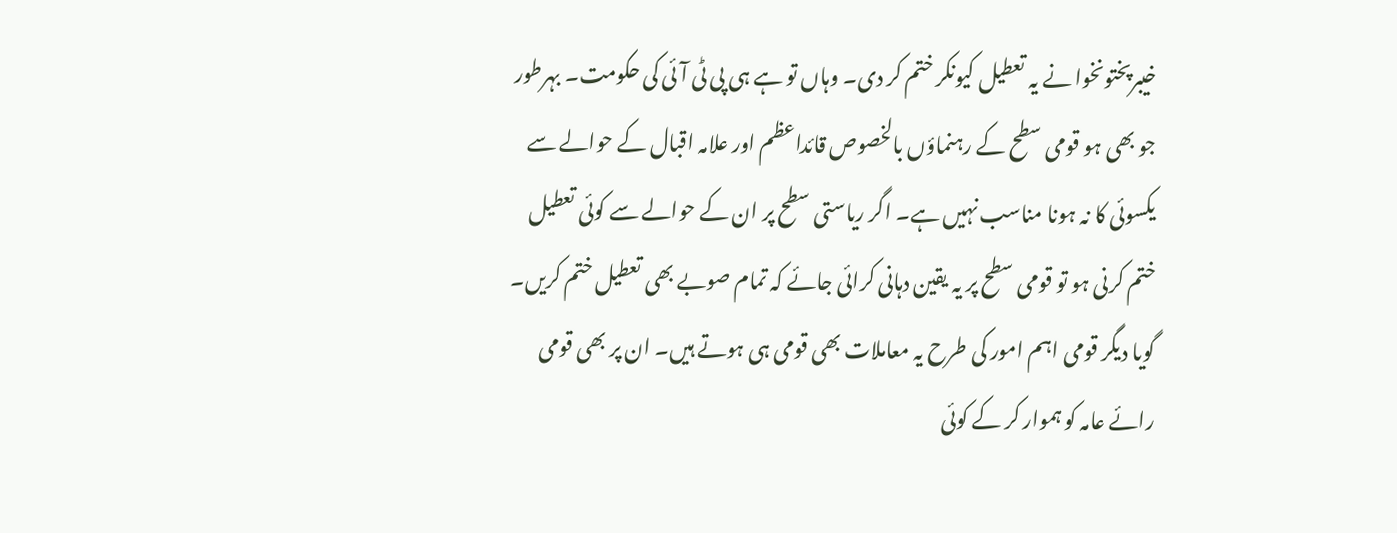خیبرپختونخوا نے یہ تعطیل کیونکر ختم کر دی۔ وہاں تو ہے ہی پی ٹی آئی کی حکومت۔ بہرطور جو بھی ہو قومی سطح کے رہنماؤں بالخصوص قائداعظم اور علامہ اقبال کے حوالے سے یکسوئی کا نہ ہونا مناسب نہیں ہے۔ اگر ریاستی سطح پر ان کے حوالے سے کوئی تعطیل ختم کرنی ہو تو قومی سطح پر یہ یقین دہانی کرائی جائے کہ تمام صوبے بھی تعطیل ختم کریں۔ گویا دیگر قومی اہم امور کی طرح یہ معاملات بھی قومی ہی ہوتے ہیں۔ ان پر بھی قومی رائے عامہ کو ہموار کر کے کوئی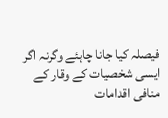فیصلہ کیا جانا چاہئے وگرنہ اگر ایسی شخصیات کے وقار کے منافی اقدامات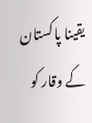یقینا پاکستان کے وقار کو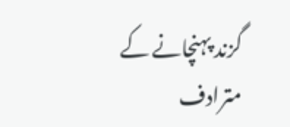گزند پہنچانے کے مترادف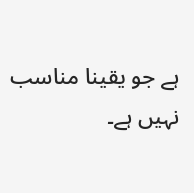ہے جو یقینا مناسب نہیں ہے۔